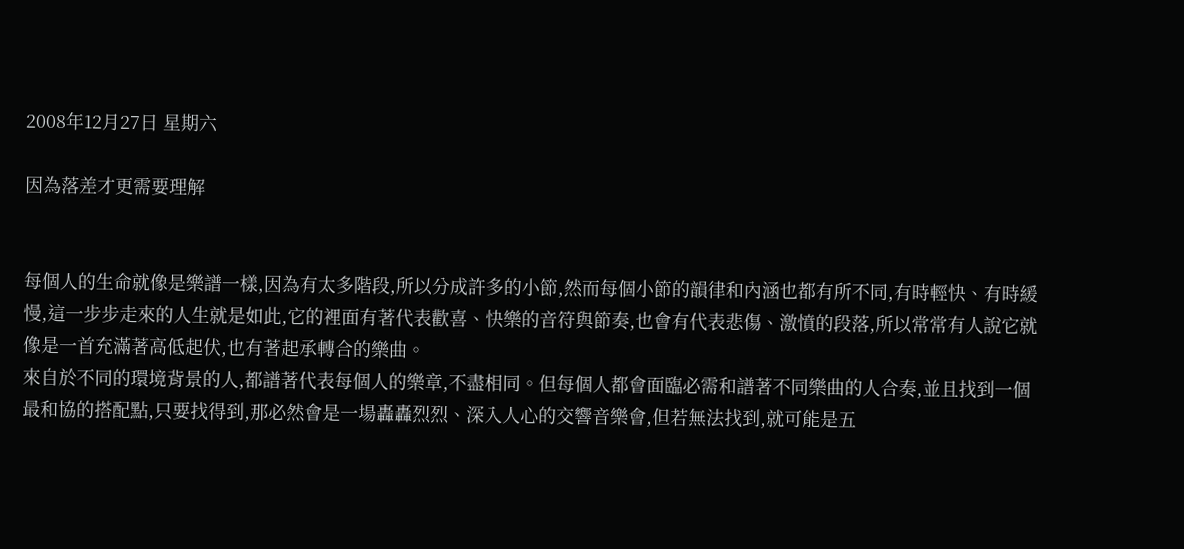2008年12月27日 星期六

因為落差才更需要理解


每個人的生命就像是樂譜一樣,因為有太多階段,所以分成許多的小節,然而每個小節的韻律和內涵也都有所不同,有時輕快、有時緩慢,這一步步走來的人生就是如此,它的裡面有著代表歡喜、快樂的音符與節奏,也會有代表悲傷、激憤的段落,所以常常有人說它就像是一首充滿著高低起伏,也有著起承轉合的樂曲。
來自於不同的環境背景的人,都譜著代表每個人的樂章,不盡相同。但每個人都會面臨必需和譜著不同樂曲的人合奏,並且找到一個最和協的搭配點,只要找得到,那必然會是一場轟轟烈烈、深入人心的交響音樂會,但若無法找到,就可能是五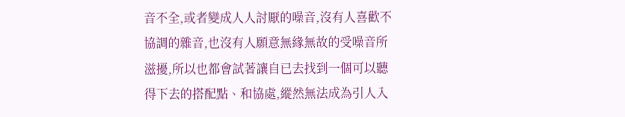音不全,或者變成人人討厭的噪音,沒有人喜歡不協調的雜音,也沒有人願意無緣無故的受噪音所滋擾,所以也都會試著讓自已去找到一個可以聽得下去的搭配點、和協處,縱然無法成為引人入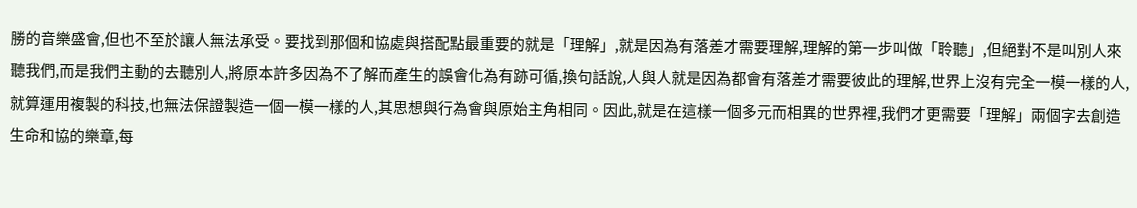勝的音樂盛會,但也不至於讓人無法承受。要找到那個和協處與搭配點最重要的就是「理解」,就是因為有落差才需要理解,理解的第一步叫做「聆聽」,但絕對不是叫別人來聽我們,而是我們主動的去聽別人,將原本許多因為不了解而產生的誤會化為有跡可循,換句話說,人與人就是因為都會有落差才需要彼此的理解,世界上沒有完全一模一樣的人,就算運用複製的科技,也無法保證製造一個一模一樣的人,其思想與行為會與原始主角相同。因此,就是在這樣一個多元而相異的世界裡,我們才更需要「理解」兩個字去創造生命和協的樂章,每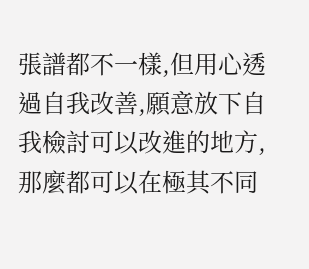張譜都不一樣,但用心透過自我改善,願意放下自我檢討可以改進的地方,那麼都可以在極其不同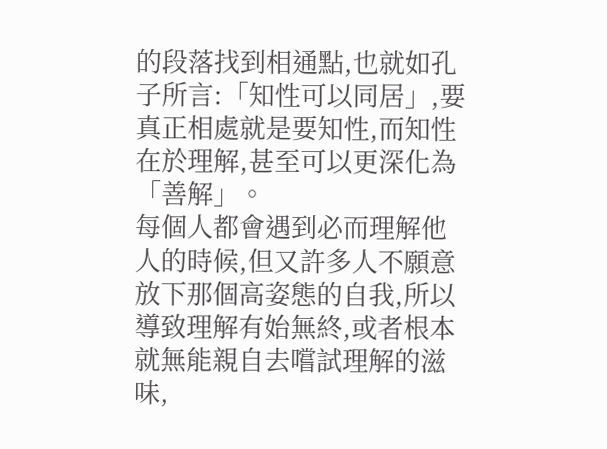的段落找到相通點,也就如孔子所言:「知性可以同居」,要真正相處就是要知性,而知性在於理解,甚至可以更深化為「善解」。
每個人都會遇到必而理解他人的時候,但又許多人不願意放下那個高姿態的自我,所以導致理解有始無終,或者根本就無能親自去嚐試理解的滋味,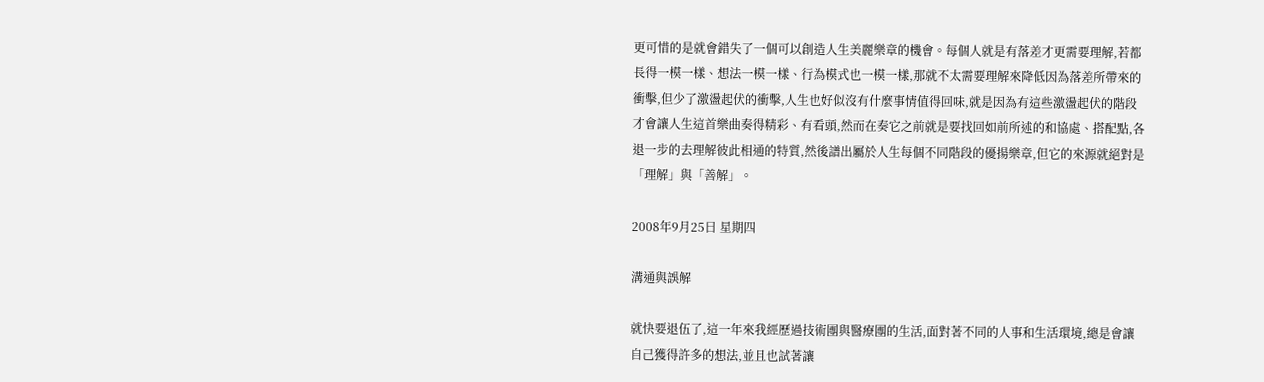更可惜的是就會錯失了一個可以創造人生美麗樂章的機會。每個人就是有落差才更需要理解,若都長得一模一樣、想法一模一樣、行為模式也一模一樣,那就不太需要理解來降低因為落差所帶來的衝擊,但少了激盪起伏的衝擊,人生也好似沒有什麼事情值得回味,就是因為有這些激盪起伏的階段才會讓人生這首樂曲奏得精彩、有看頭,然而在奏它之前就是要找回如前所述的和協處、搭配點,各退一步的去理解彼此相通的特質,然後譜出屬於人生每個不同階段的優揚樂章,但它的來源就絕對是「理解」與「善解」。

2008年9月25日 星期四

溝通與誤解

就快要退伍了,這一年來我經歷過技術團與醫療團的生活,面對著不同的人事和生活環境,總是會讓自己獲得許多的想法,並且也試著讓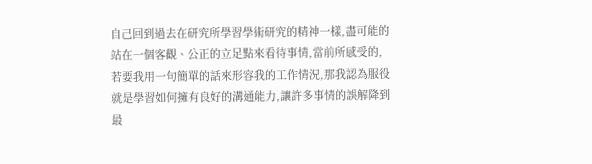自己回到過去在研究所學習學術研究的精神一樣,盡可能的站在一個客觀、公正的立足點來看待事情,當前所感受的,若要我用一句簡單的話來形容我的工作情況,那我認為服役就是學習如何擁有良好的溝通能力,讓許多事情的誤解降到最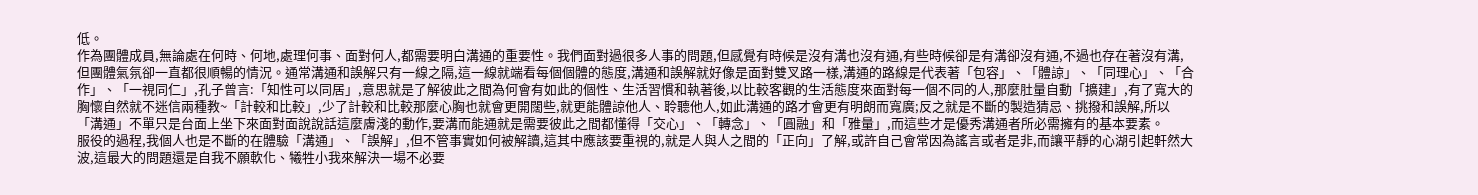低。
作為團體成員,無論處在何時、何地,處理何事、面對何人,都需要明白溝通的重要性。我們面對過很多人事的問題,但感覺有時候是沒有溝也沒有通,有些時候卻是有溝卻沒有通,不過也存在著沒有溝,但團體氣氛卻一直都很順暢的情況。通常溝通和誤解只有一線之隔,這一線就端看每個個體的態度,溝通和誤解就好像是面對雙叉路一樣,溝通的路線是代表著「包容」、「體諒」、「同理心」、「合作」、「一視同仁」,孔子曾言:「知性可以同居」,意思就是了解彼此之間為何會有如此的個性、生活習慣和執著後,以比較客觀的生活態度來面對每一個不同的人,那麼肚量自動「擴建」,有了寬大的胸懷自然就不迷信兩種教~「計較和比較」,少了計較和比較那麼心胸也就會更開闊些,就更能體諒他人、聆聽他人,如此溝通的路才會更有明朗而寬廣;反之就是不斷的製造猜忌、挑撥和誤解,所以「溝通」不單只是台面上坐下來面對面說說話這麼膚淺的動作,要溝而能通就是需要彼此之間都懂得「交心」、「轉念」、「圓融」和「雅量」,而這些才是優秀溝通者所必需擁有的基本要素。
服役的過程,我個人也是不斷的在體驗「溝通」、「誤解」,但不管事實如何被解讀,這其中應該要重視的,就是人與人之間的「正向」了解,或許自己會常因為謠言或者是非,而讓平靜的心湖引起軒然大波,這最大的問題還是自我不願軟化、犧牲小我來解決一場不必要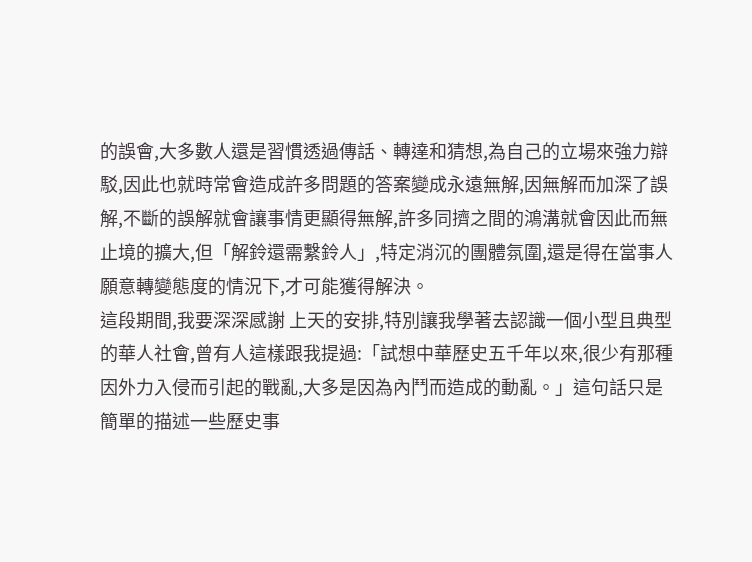的誤會,大多數人還是習慣透過傳話、轉達和猜想,為自己的立場來強力辯駁,因此也就時常會造成許多問題的答案變成永遠無解,因無解而加深了誤解,不斷的誤解就會讓事情更顯得無解,許多同擠之間的鴻溝就會因此而無止境的擴大,但「解鈴還需繫鈴人」,特定消沉的團體氛圍,還是得在當事人願意轉變態度的情況下,才可能獲得解決。
這段期間,我要深深感謝 上天的安排,特別讓我學著去認識一個小型且典型的華人社會,曾有人這樣跟我提過:「試想中華歷史五千年以來,很少有那種因外力入侵而引起的戰亂,大多是因為內鬥而造成的動亂。」這句話只是簡單的描述一些歷史事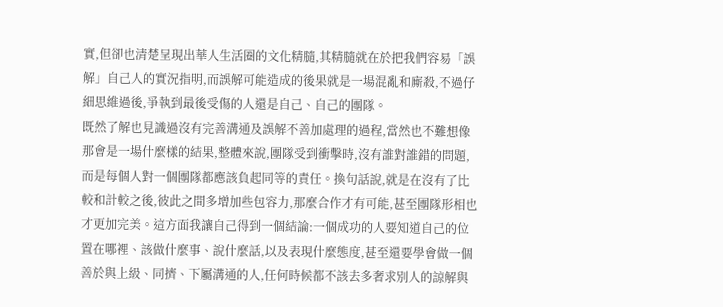實,但卻也清楚呈現出華人生活圈的文化精膸,其精膸就在於把我們容易「誤解」自己人的實況指明,而誤解可能造成的後果就是一場混亂和廝殺,不過仔細思維過後,爭執到最後受傷的人還是自己、自己的團隊。
既然了解也見識過沒有完善溝通及誤解不善加處理的過程,當然也不難想像那會是一場什麼樣的結果,整體來說,團隊受到衝擊時,沒有誰對誰錯的問題,而是每個人對一個團隊都應該負起同等的責任。換句話說,就是在沒有了比較和計較之後,彼此之間多增加些包容力,那麼合作才有可能,甚至團隊形相也才更加完美。這方面我讓自己得到一個結論:一個成功的人要知道自己的位置在哪裡、該做什麼事、說什麼話,以及表現什麼態度,甚至還要學會做一個善於與上級、同擠、下屬溝通的人,任何時候都不該去多奢求別人的諒解與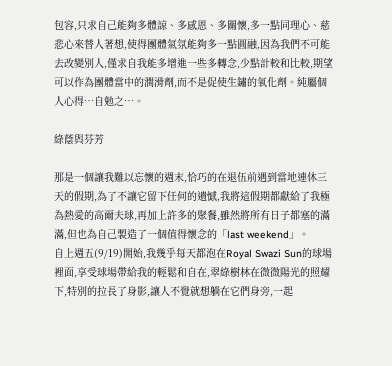包容,只求自己能夠多體諒、多感恩、多關懷,多一點同理心、慈悲心來替人著想,使得團體氣氛能夠多一點圓融,因為我們不可能去改變別人,僅求自我能多增進一些多轉念,少點計較和比較,期望可以作為團體當中的潤滑劑,而不是促使生鏽的氧化劑。純屬個人心得…自勉之…。

綠蔭與芬芳

那是一個讓我難以忘懷的週末,恰巧的在退伍前遇到當地連休三天的假期,為了不讓它留下任何的遺憾,我將這假期都獻給了我極為熱愛的高爾夫球,再加上許多的聚餐,雖然將所有日子都塞的滿滿,但也為自己製造了一個值得懷念的「last weekend」。
自上週五(9/19)開始,我幾乎每天都泡在Royal Swazi Sun的球場裡面,享受球場帶給我的輕鬆和自在,翠綠樹林在微微陽光的照耀下,特別的拉長了身影,讓人不覺就想躺在它們身旁,一起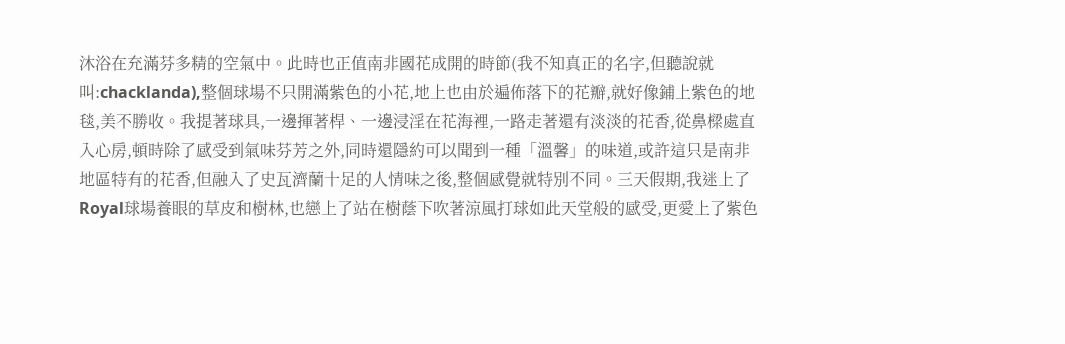沐浴在充滿芬多精的空氣中。此時也正值南非國花成開的時節(我不知真正的名字,但聽說就叫:chacklanda),整個球場不只開滿紫色的小花,地上也由於遍佈落下的花瓣,就好像鋪上紫色的地毯,美不勝收。我提著球具,一邊揮著桿、一邊浸淫在花海裡,一路走著還有淡淡的花香,從鼻樑處直入心房,頓時除了感受到氣味芬芳之外,同時還隱約可以聞到一種「溫馨」的味道,或許這只是南非地區特有的花香,但融入了史瓦濟蘭十足的人情味之後,整個感覺就特別不同。三天假期,我迷上了Royal球場養眼的草皮和樹林,也戀上了站在樹蔭下吹著涼風打球如此天堂般的感受,更愛上了紫色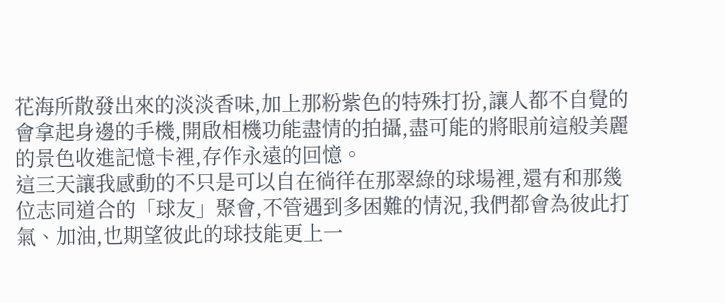花海所散發出來的淡淡香味,加上那粉紫色的特殊打扮,讓人都不自覺的會拿起身邊的手機,開啟相機功能盡情的拍攝,盡可能的將眼前這般美麗的景色收進記憶卡裡,存作永遠的回憶。
這三天讓我感動的不只是可以自在徜徉在那翠綠的球場裡,還有和那幾位志同道合的「球友」聚會,不管遇到多困難的情況,我們都會為彼此打氣、加油,也期望彼此的球技能更上一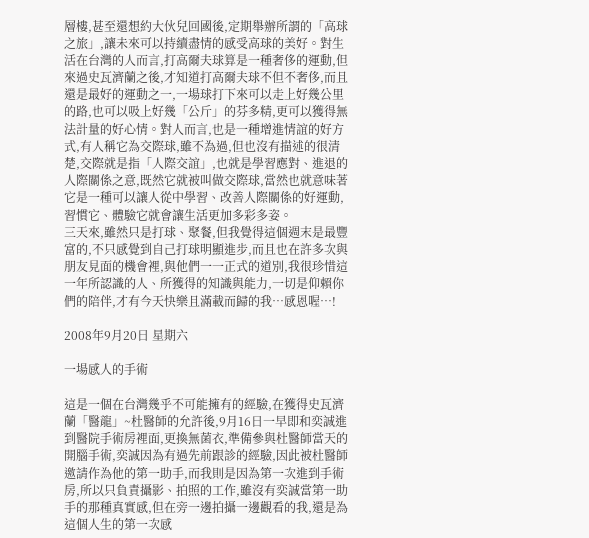層樓,甚至還想約大伙兒回國後,定期舉辦所謂的「高球之旅」,讓未來可以持續盡情的感受高球的美好。對生活在台灣的人而言,打高爾夫球算是一種奢侈的運動,但來過史瓦濟蘭之後,才知道打高爾夫球不但不奢侈,而且還是最好的運動之一,一場球打下來可以走上好幾公里的路,也可以吸上好幾「公斤」的芬多精,更可以獲得無法計量的好心情。對人而言,也是一種增進情誼的好方式,有人稱它為交際球,雖不為過,但也沒有描述的很清楚,交際就是指「人際交誼」,也就是學習應對、進退的人際關係之意,既然它就被叫做交際球,當然也就意味著它是一種可以讓人從中學習、改善人際關係的好運動,習慣它、體驗它就會讓生活更加多彩多姿。
三天來,雖然只是打球、聚餐,但我覺得這個週末是最豐富的,不只感覺到自己打球明顯進步,而且也在許多次與朋友見面的機會裡,與他們一一正式的道別,我很珍惜這一年所認識的人、所獲得的知識與能力,一切是仰賴你們的陪伴,才有今天快樂且滿載而歸的我…感恩喔…!

2008年9月20日 星期六

一場感人的手術

這是一個在台灣幾乎不可能擁有的經驗,在獲得史瓦濟蘭「醫龍」~杜醫師的允許後,9月16日一早即和奕誠進到醫院手術房裡面,更換無菌衣,準備參與杜醫師當天的開腦手術,奕誠因為有過先前跟診的經驗,因此被杜醫師邀請作為他的第一助手,而我則是因為第一次進到手術房,所以只負責攝影、拍照的工作,雖沒有奕誠當第一助手的那種真實感,但在旁一邊拍攝一邊觀看的我,還是為這個人生的第一次感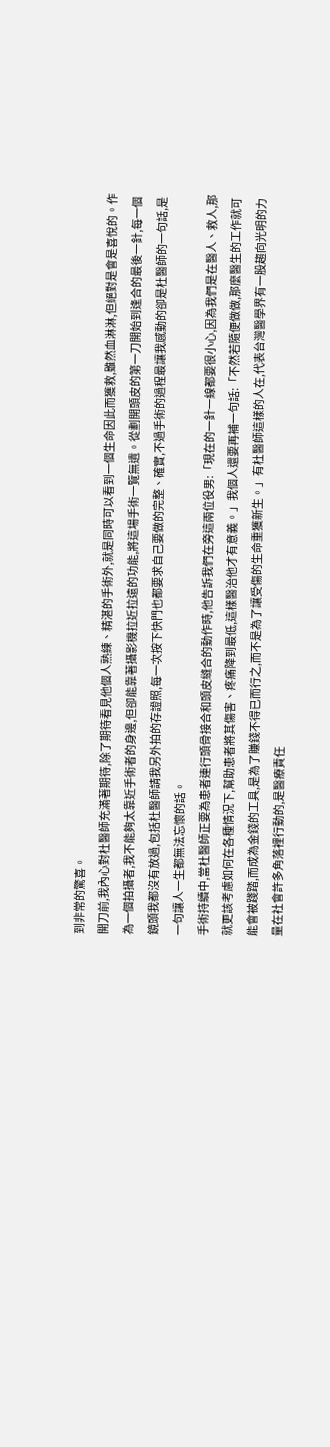到非常的驚喜。
開刀前,我內心對杜醫師充滿著期待,除了期待看見他個人熟練、精湛的手術外,就是同時可以看到一個生命因此而獲救,雖然血淋淋,但絕對是會是喜悅的。作為一個拍攝者,我不能夠太靠近手術者的身邊,但卻能靠著攝影機拉近拉遠的功能,將這場手術一覽無遺。從劃開頭皮的第一刀開始到逢合的最後一針,每一個鏡頭我都沒有放過,包括杜醫師請我另外拍的存證照,每一次按下快門也都要求自己要做的完整、確實,不過手術的過程最讓我感動的卻是杜醫師的一句話,是一句讓人一生都無法忘懷的話。
手術持續中,當杜醫師正要為患者連行頭骨接合和頭皮縫合的動作時,他告訴我們在旁這兩位役男:「現在的一針一線都要很小心,因為我們是在醫人、救人,那就更該考慮如何在各種情況下,幫助患者將其傷害、疼痛降到最低,這樣醫治他才有意義。」我個人還要再補一句話:「不然若隨便做做,那麼醫生的工作就可能會被踐踏,而成為金錢的工具,是為了賺錢不得已而行之,而不是為了讓受傷的生命重獲新生。」有杜醫師這樣的人在,代表台灣醫學界有一股趨向光明的力量在社會許多角落裡行動的,是醫療責任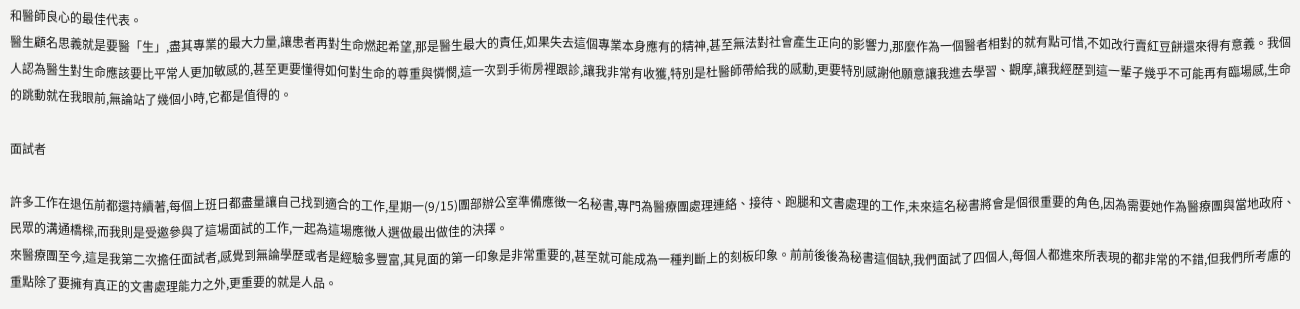和醫師良心的最佳代表。
醫生顧名思義就是要醫「生」,盡其專業的最大力量,讓患者再對生命燃起希望,那是醫生最大的責任,如果失去這個專業本身應有的精神,甚至無法對社會產生正向的影響力,那麼作為一個醫者相對的就有點可惜,不如改行賣紅豆餅還來得有意義。我個人認為醫生對生命應該要比平常人更加敏感的,甚至更要懂得如何對生命的尊重與憐憫,這一次到手術房裡跟診,讓我非常有收獲,特別是杜醫師帶給我的感動,更要特別感謝他願意讓我進去學習、觀摩,讓我經歷到這一輩子幾乎不可能再有臨場感,生命的跳動就在我眼前,無論站了幾個小時,它都是值得的。

面試者

許多工作在退伍前都還持續著,每個上班日都盡量讓自己找到適合的工作,星期一(9/15)團部辦公室準備應徴一名秘書,專門為醫療團處理連絡、接待、跑腿和文書處理的工作,未來這名秘書將會是個很重要的角色,因為需要她作為醫療團與當地政府、民眾的溝通橋樑,而我則是受邀參與了這場面試的工作,一起為這場應徴人選做最出做佳的決擇。
來醫療團至今,這是我第二次擔任面試者,感覺到無論學歷或者是經驗多豐富,其見面的第一印象是非常重要的,甚至就可能成為一種判斷上的刻板印象。前前後後為秘書這個缺,我們面試了四個人,每個人都進來所表現的都非常的不錯,但我們所考慮的重點除了要擁有真正的文書處理能力之外,更重要的就是人品。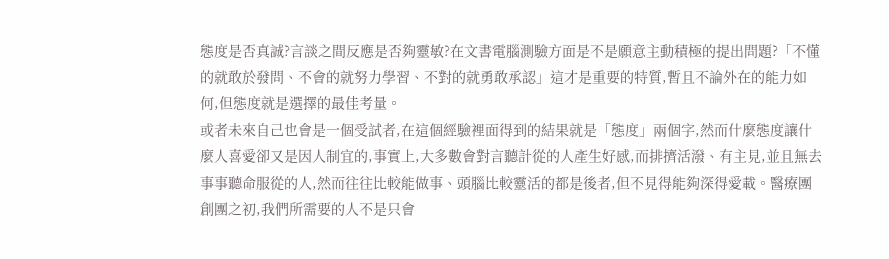態度是否真誠?言談之間反應是否夠靈敏?在文書電腦測驗方面是不是願意主動積極的提出問題?「不懂的就敢於發問、不會的就努力學習、不對的就勇敢承認」這才是重要的特質,暫且不論外在的能力如何,但態度就是選擇的最佳考量。
或者未來自己也會是一個受試者,在這個經驗裡面得到的結果就是「態度」兩個字,然而什麼態度讓什麼人喜愛卻又是因人制宜的,事實上,大多數會對言聽計從的人產生好感,而排擠活潑、有主見,並且無去事事聽命服從的人,然而往往比較能做事、頭腦比較靈活的都是後者,但不見得能夠深得愛載。醫療團創團之初,我們所需要的人不是只會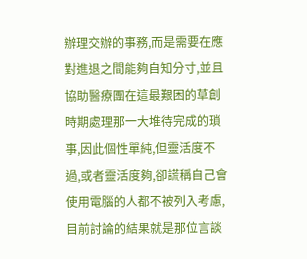辦理交辦的事務,而是需要在應對進退之間能夠自知分寸,並且協助醫療團在這最艱困的草創時期處理那一大堆待完成的瑣事,因此個性單純,但靈活度不過,或者靈活度夠,卻謊稱自己會使用電腦的人都不被列入考慮,目前討論的結果就是那位言談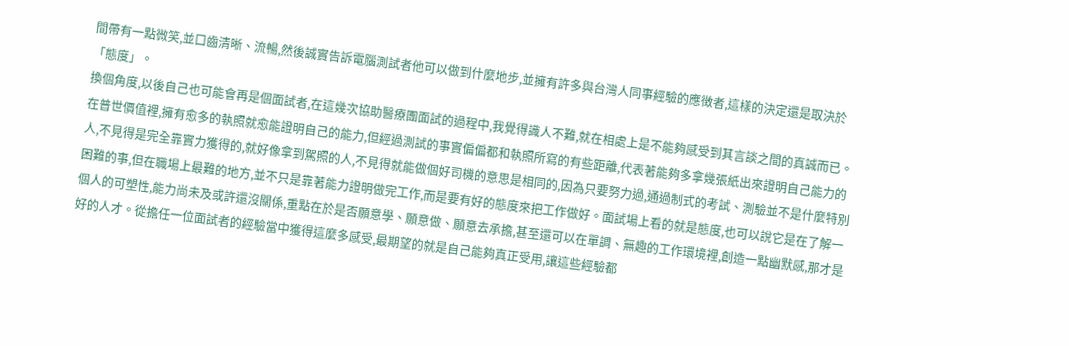間帶有一點微笑,並口齒清晰、流暢,然後誠實告訴電腦測試者他可以做到什麼地步,並擁有許多與台灣人同事經驗的應徴者,這樣的決定還是取決於「態度」。
換個角度,以後自己也可能會再是個面試者,在這幾次協助醫療團面試的過程中,我覺得識人不難,就在相處上是不能夠感受到其言談之間的真誠而已。在普世價值裡,擁有愈多的執照就愈能證明自己的能力,但經過測試的事實偏偏都和執照所寫的有些距離,代表著能夠多拿幾張紙出來證明自己能力的人,不見得是完全靠實力獲得的,就好像拿到駕照的人,不見得就能做個好司機的意思是相同的,因為只要努力過,通過制式的考試、測驗並不是什麼特別困難的事,但在職場上最難的地方,並不只是靠著能力證明做完工作,而是要有好的態度來把工作做好。面試場上看的就是態度,也可以說它是在了解一個人的可塑性,能力尚未及或許還沒關係,重點在於是否願意學、願意做、願意去承擔,甚至還可以在單調、無趣的工作環境裡,創造一點幽默感,那才是好的人才。從擔任一位面試者的經驗當中獲得這麼多感受,最期望的就是自己能夠真正受用,讓這些經驗都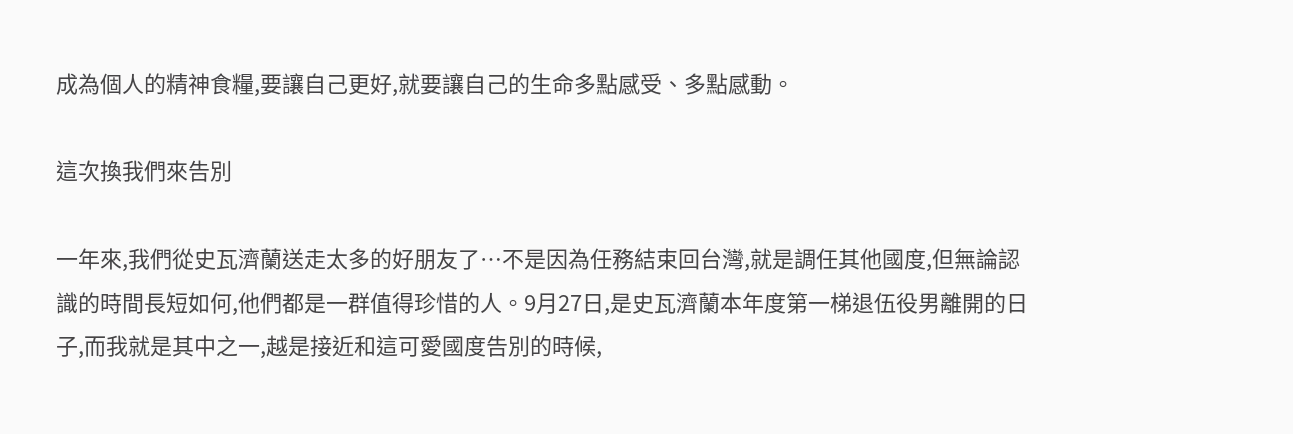成為個人的精神食糧,要讓自己更好,就要讓自己的生命多點感受、多點感動。

這次換我們來告別

一年來,我們從史瓦濟蘭送走太多的好朋友了…不是因為任務結束回台灣,就是調任其他國度,但無論認識的時間長短如何,他們都是一群值得珍惜的人。9月27日,是史瓦濟蘭本年度第一梯退伍役男離開的日子,而我就是其中之一,越是接近和這可愛國度告別的時候,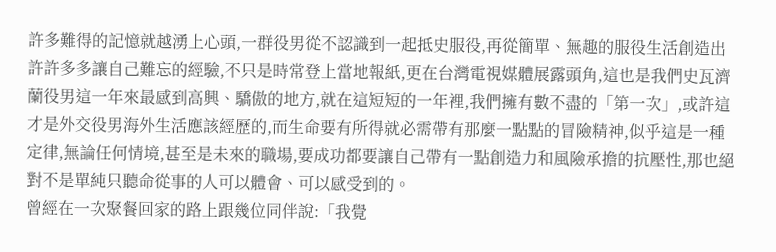許多難得的記憶就越湧上心頭,一群役男從不認識到一起抵史服役,再從簡單、無趣的服役生活創造出許許多多讓自己難忘的經驗,不只是時常登上當地報紙,更在台灣電視媒體展露頭角,這也是我們史瓦濟蘭役男這一年來最感到高興、驕傲的地方,就在這短短的一年裡,我們擁有數不盡的「第一次」,或許這才是外交役男海外生活應該經歷的,而生命要有所得就必需帶有那麼一點點的冒險精神,似乎這是一種定律,無論任何情境,甚至是未來的職場,要成功都要讓自己帶有一點創造力和風險承擔的抗壓性,那也絕對不是單純只聽命從事的人可以體會、可以感受到的。
曾經在一次聚餐回家的路上跟幾位同伴說:「我覺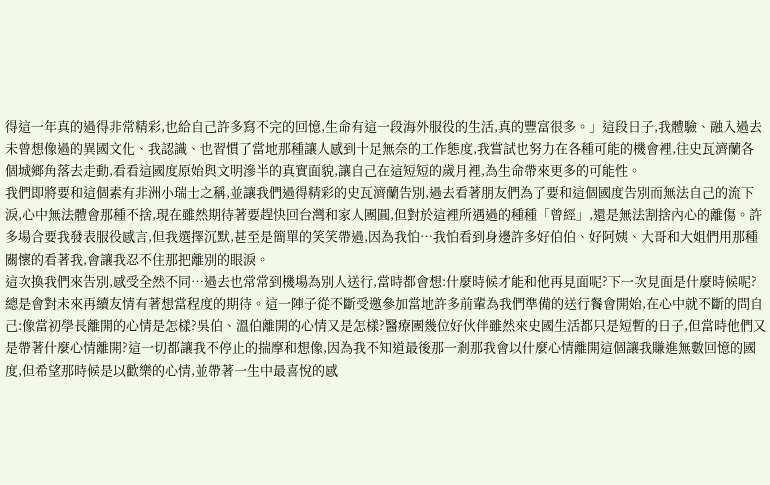得這一年真的過得非常精彩,也給自己許多寫不完的回憶,生命有這一段海外服役的生活,真的豐富很多。」這段日子,我體驗、融入過去未曾想像過的異國文化、我認識、也習慣了當地那種讓人感到十足無奈的工作態度,我嘗試也努力在各種可能的機會裡,往史瓦濟蘭各個城鄉角落去走動,看看這國度原始與文明滲半的真實面貌,讓自己在這短短的歲月裡,為生命帶來更多的可能性。
我們即將要和這個素有非洲小瑞士之稱,並讓我們過得精彩的史瓦濟蘭告別,過去看著朋友們為了要和這個國度告別而無法自己的流下淚,心中無法體會那種不捨,現在雖然期待著要趕快回台灣和家人團圓,但對於這裡所遇過的種種「曾經」,還是無法割捨內心的離傷。許多場合要我發表服役感言,但我選擇沉默,甚至是簡單的笑笑帶過,因為我怕…我怕看到身邊許多好伯伯、好阿姨、大哥和大姐們用那種關懷的看著我,會讓我忍不住那把離別的眼淚。
這次換我們來告別,感受全然不同…過去也常常到機場為別人送行,當時都會想:什麼時候才能和他再見面呢?下一次見面是什麼時候呢?總是會對未來再續友情有著想當程度的期待。這一陣子從不斷受邀參加當地許多前輩為我們準備的送行餐會開始,在心中就不斷的問自己:像當初學長離開的心情是怎樣?吳伯、溫伯離開的心情又是怎樣?醫療團幾位好伙伴雖然來史國生活都只是短暫的日子,但當時他們又是帶著什麼心情離開?這一切都讓我不停止的揣摩和想像,因為我不知道最後那一剎那我會以什麼心情離開這個讓我賺進無數回憶的國度,但希望那時候是以歡樂的心情,並帶著一生中最喜悅的感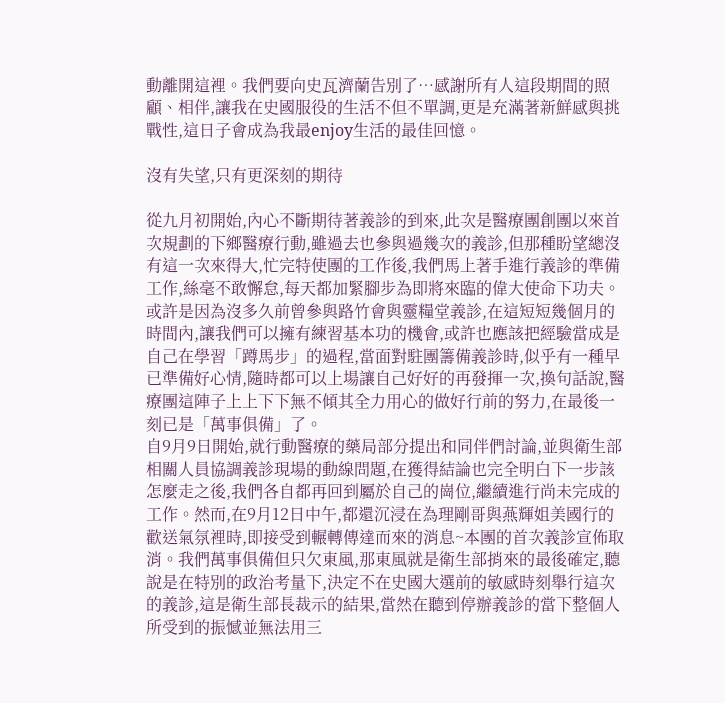動離開這裡。我們要向史瓦濟蘭告別了…感謝所有人這段期間的照顧、相伴,讓我在史國服役的生活不但不單調,更是充滿著新鮮感與挑戰性,這日子會成為我最enjoy生活的最佳回憶。

沒有失望,只有更深刻的期待

從九月初開始,內心不斷期待著義診的到來,此次是醫療團創團以來首次規劃的下鄉醫療行動,雖過去也參與過幾次的義診,但那種盼望總沒有這一次來得大,忙完特使團的工作後,我們馬上著手進行義診的準備工作,絲毫不敢懈怠,每天都加緊腳步為即將來臨的偉大使命下功夫。
或許是因為沒多久前曾參與路竹會與靈糧堂義診,在這短短幾個月的時間內,讓我們可以擁有練習基本功的機會,或許也應該把經驗當成是自己在學習「蹲馬步」的過程,當面對駐團籌備義診時,似乎有一種早已準備好心情,隨時都可以上場讓自己好好的再發揮一次,換句話說,醫療團這陣子上上下下無不傾其全力用心的做好行前的努力,在最後一刻已是「萬事俱備」了。
自9月9日開始,就行動醫療的藥局部分提出和同伴們討論,並與衛生部相關人員協調義診現場的動線問題,在獲得結論也完全明白下一步該怎麼走之後,我們各自都再回到屬於自己的崗位,繼續進行尚未完成的工作。然而,在9月12日中午,都還沉浸在為理剛哥與燕輝姐美國行的歡送氣氛裡時,即接受到輾轉傳達而來的消息~本團的首次義診宣佈取消。我們萬事俱備但只欠東風,那東風就是衛生部捎來的最後確定,聽說是在特別的政治考量下,決定不在史國大選前的敏感時刻舉行這次的義診,這是衛生部長裁示的結果,當然在聽到停辦義診的當下整個人所受到的振憾並無法用三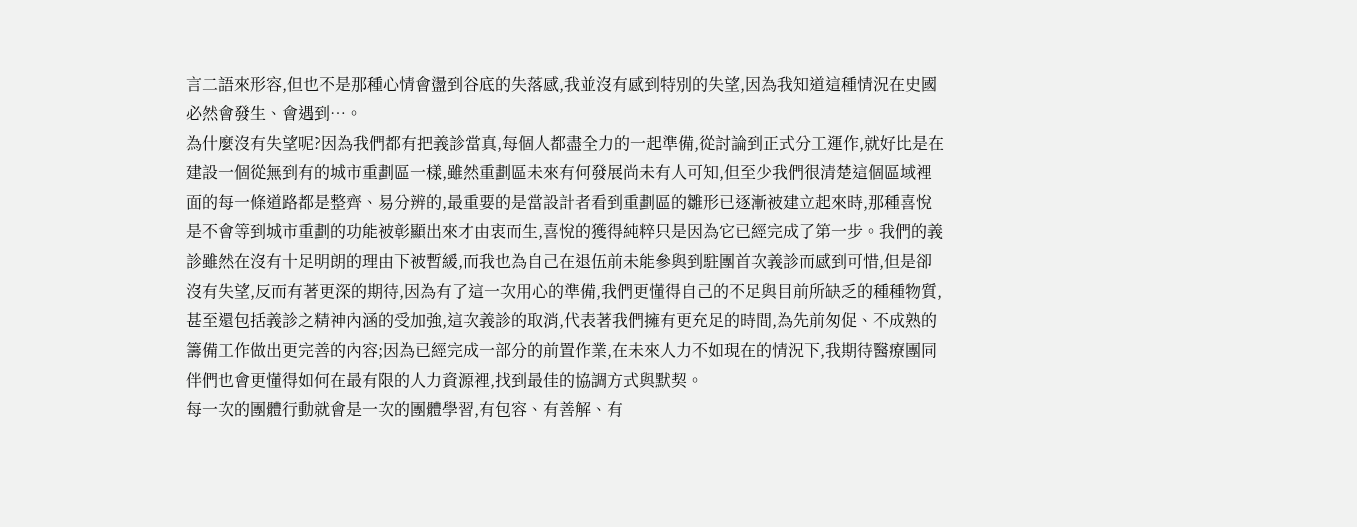言二語來形容,但也不是那種心情會盪到谷底的失落感,我並沒有感到特別的失望,因為我知道這種情況在史國必然會發生、會遇到…。
為什麼沒有失望呢?因為我們都有把義診當真,每個人都盡全力的一起準備,從討論到正式分工運作,就好比是在建設一個從無到有的城市重劃區一樣,雖然重劃區未來有何發展尚未有人可知,但至少我們很清楚這個區域裡面的每一條道路都是整齊、易分辨的,最重要的是當設計者看到重劃區的雛形已逐漸被建立起來時,那種喜悅是不會等到城市重劃的功能被彰顯出來才由衷而生,喜悅的獲得純粹只是因為它已經完成了第一步。我們的義診雖然在沒有十足明朗的理由下被暫緩,而我也為自己在退伍前未能參與到駐團首次義診而感到可惜,但是卻沒有失望,反而有著更深的期待,因為有了這一次用心的準備,我們更懂得自己的不足與目前所缺乏的種種物質,甚至還包括義診之精神內涵的受加強,這次義診的取消,代表著我們擁有更充足的時間,為先前匆促、不成熟的籌備工作做出更完善的內容;因為已經完成一部分的前置作業,在未來人力不如現在的情況下,我期待醫療團同伴們也會更懂得如何在最有限的人力資源裡,找到最佳的協調方式與默契。
每一次的團體行動就會是一次的團體學習,有包容、有善解、有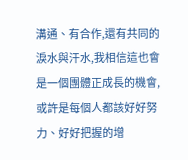溝通、有合作,還有共同的淚水與汗水,我相信這也會是一個團體正成長的機會,或許是每個人都該好好努力、好好把握的增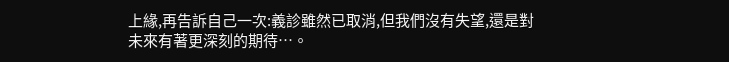上緣,再告訴自己一次:義診雖然已取消,但我們沒有失望,還是對未來有著更深刻的期待…。